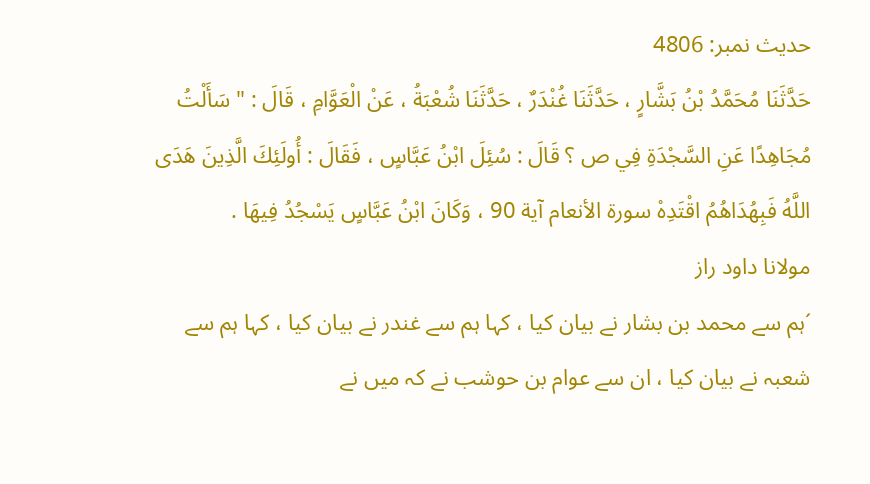حدیث نمبر: 4806
حَدَّثَنَا مُحَمَّدُ بْنُ بَشَّارٍ ، حَدَّثَنَا غُنْدَرٌ ، حَدَّثَنَا شُعْبَةُ ، عَنْ الْعَوَّامِ ، قَالَ : " سَأَلْتُ مُجَاهِدًا عَنِ السَّجْدَةِ فِي ص ؟ قَالَ : سُئِلَ ابْنُ عَبَّاسٍ ، فَقَالَ : أُولَئِكَ الَّذِينَ هَدَى اللَّهُ فَبِهُدَاهُمُ اقْتَدِهْ سورة الأنعام آية 90 ، وَكَانَ ابْنُ عَبَّاسٍ يَسْجُدُ فِيهَا .
مولانا داود راز
´ہم سے محمد بن بشار نے بیان کیا ، کہا ہم سے غندر نے بیان کیا ، کہا ہم سے شعبہ نے بیان کیا ، ان سے عوام بن حوشب نے کہ میں نے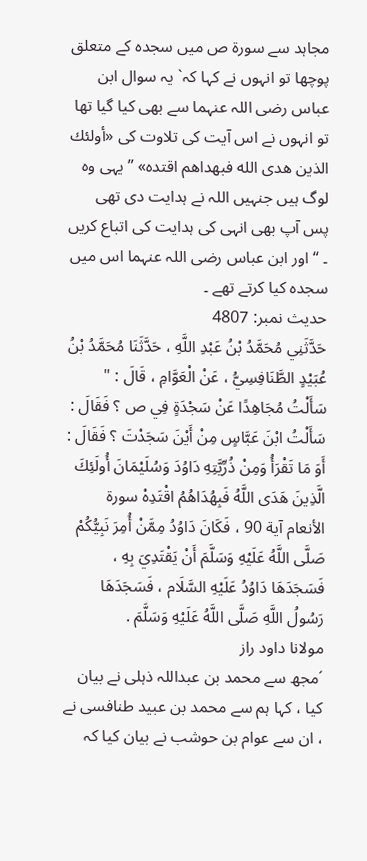مجاہد سے سورۃ ص میں سجدہ کے متعلق پوچھا تو انہوں نے کہا کہ` یہ سوال ابن عباس رضی اللہ عنہما سے بھی کیا گیا تھا تو انہوں نے اس آیت کی تلاوت کی «أولئك الذين هدى الله فبهداهم اقتده» ” یہی وہ لوگ ہیں جنہیں اللہ نے ہدایت دی تھی پس آپ بھی انہی کی ہدایت کی اتباع کریں ۔ “ اور ابن عباس رضی اللہ عنہما اس میں سجدہ کیا کرتے تھے ۔
حدیث نمبر: 4807
حَدَّثَنِي مُحَمَّدُ بْنُ عَبْدِ اللَّهِ ، حَدَّثَنَا مُحَمَّدُ بْنُ عُبَيْدٍ الطَّنَافِسِيُّ ، عَنْ الْعَوَّامِ ، قَالَ : " سَأَلْتُ مُجَاهِدًا عَنْ سَجْدَةٍ فِي ص ؟ فَقَالَ : سَأَلْتُ ابْنَ عَبَّاسٍ مِنْ أَيْنَ سَجَدْتَ ؟ فَقَالَ : أَوَ مَا تَقْرَأُ وَمِنْ ذُرِّيَّتِهِ دَاوُدَ وَسُلَيْمَانَ أُولَئِكَ الَّذِينَ هَدَى اللَّهُ فَبِهُدَاهُمُ اقْتَدِهْ سورة الأنعام آية 90 ، فَكَانَ دَاوُدُ مِمَّنْ أُمِرَ نَبِيُّكُمْ صَلَّى اللَّهُ عَلَيْهِ وَسَلَّمَ أَنْ يَقْتَدِيَ بِهِ ، فَسَجَدَهَا دَاوُدُ عَلَيْهِ السَّلَام ، فَسَجَدَهَا رَسُولُ اللَّهِ صَلَّى اللَّهُ عَلَيْهِ وَسَلَّمَ .
مولانا داود راز
´مجھ سے محمد بن عبداللہ ذہلی نے بیان کیا ، کہا ہم سے محمد بن عبید طنافسی نے ، ان سے عوام بن حوشب نے بیان کیا کہ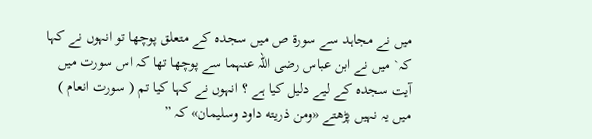میں نے مجاہد سے سورۃ ص میں سجدہ کے متعلق پوچھا تو انہوں نے کہا کہ` میں نے ابن عباس رضی اللہ عنہما سے پوچھا تھا کہ اس سورت میں آیت سجدہ کے لیے دلیل کیا ہے ؟ انہوں نے کہا کیا تم ( سورت انعام ) میں یہ نہیں پڑھتے «ومن ذريته داود وسليمان» کہ ”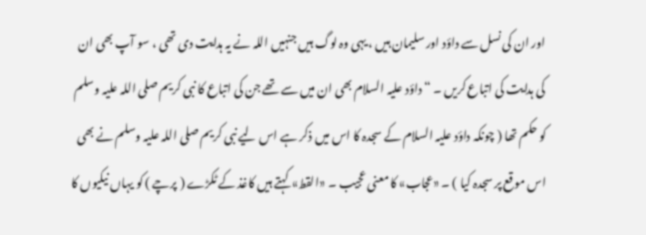اور ان کی نسل سے داؤد اور سلیمان ہیں ، یہی وہ لوگ ہیں جنہیں اللہ نے یہ ہدایت دی تھی ، سو آپ بھی ان کی ہدایت کی اتباع کریں ۔ “ داؤد علیہ السلام بھی ان میں سے تھے جن کی اتباع کا نبی کریم صلی اللہ علیہ وسلم کو حکم تھا ( چونکہ داؤد علیہ السلام کے سجدہ کا اس میں ذکر ہے اس لیے نبی کریم صلی اللہ علیہ وسلم نے بھی اس موقع پر سجدہ کیا ) ۔ «عجاب» کا معنی عجیب ۔ «القط» کہتے ہیں کاغذ کے ٹکڑے ( پرچے ) کو یہاں نیکیوں کا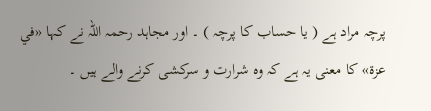پرچہ مراد ہے ( یا حساب کا پرچہ ) ۔ اور مجاہد رحمہ اللہ نے کہا «في عزة» کا معنی یہ ہے کہ وہ شرارت و سرکشی کرنے والے ہیں ۔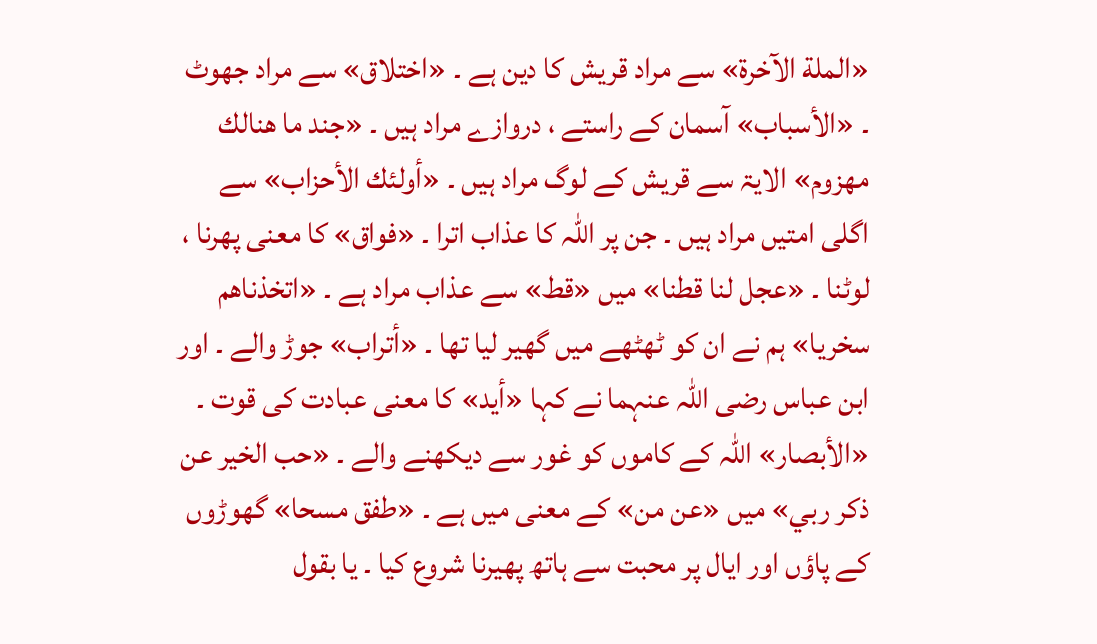«الملة الآخرة» سے مراد قریش کا دین ہے ۔ «اختلاق» سے مراد جھوٹ ۔ «الأسباب» آسمان کے راستے ، دروازے مراد ہیں ۔ «جند ما هنالك مهزوم» الایۃ سے قریش کے لوگ مراد ہیں ۔ «أولئك الأحزاب» سے اگلی امتیں مراد ہیں ۔ جن پر اللہ کا عذاب اترا ۔ «فواق» کا معنی پھرنا ، لوٹنا ۔ «عجل لنا قطنا» میں «قط» سے عذاب مراد ہے ۔ «اتخذناهم سخريا» ہم نے ان کو ٹھٹھے میں گھیر لیا تھا ۔ «أتراب» جوڑ والے ۔ اور ابن عباس رضی اللہ عنہما نے کہا «أيد» کا معنی عبادت کی قوت ۔ «الأبصار» اللہ کے کاموں کو غور سے دیکھنے والے ۔ «حب الخير عن ذكر ربي» میں «عن من» کے معنی میں ہے ۔ «طفق مسحا» گھوڑوں کے پاؤں اور ایال پر محبت سے ہاتھ پھیرنا شروع کیا ۔ یا بقول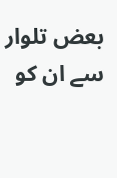بعض تلوار سے ان کو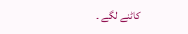کاٹنے لگے ۔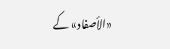«الأصفاد» کے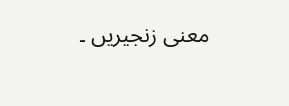معنی زنجیریں ۔